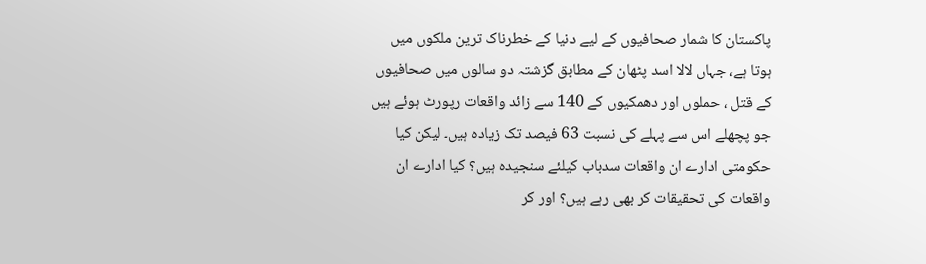پاکستان کا شمار صحافیوں کے لیے دنیا کے خطرناک ترین ملکوں میں ہوتا ہے، جہاں لالا اسد پٹھان کے مطابق گزشتہ دو سالوں میں صحافیوں کے قتل ، حملوں اور دھمکیوں کے 140 سے زائد واقعات رپورٹ ہوئے ہیں جو پچھلے اس سے پہلے کی نسبت 63 فیصد تک زیادہ ہیں۔ لیکن کیا حکومتی ادارے ان واقعات سدباب کیلئے سنجیدہ ہیں؟ کیا ادارے ان واقعات کی تحقیقات کر بھی رہے ہیں؟ اور کر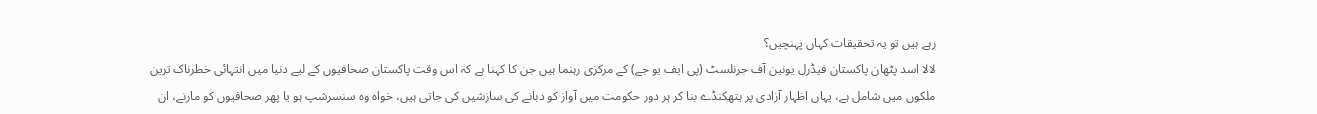رہے ہیں تو یہ تحقیقات کہاں پہنچیں؟
لالا اسد پٹھان پاکستان فیڈرل یونین آف جرنلسٹ (پی ایف یو جے) کے مرکزی رہنما ہیں جن کا کہنا ہے کہ اس وقت پاکستان صحافیوں کے لیے دنیا میں انتہائی خطرناک ترین ملکوں میں شامل ہے، یہاں اظہار آزادی پر ہتھکنڈے بنا کر ہر دور حکومت میں آواز کو دبانے کی سازشیں کی جاتی ہیں، خواہ وہ سنسرشپ ہو یا پھر صحافیوں کو مارنے، ان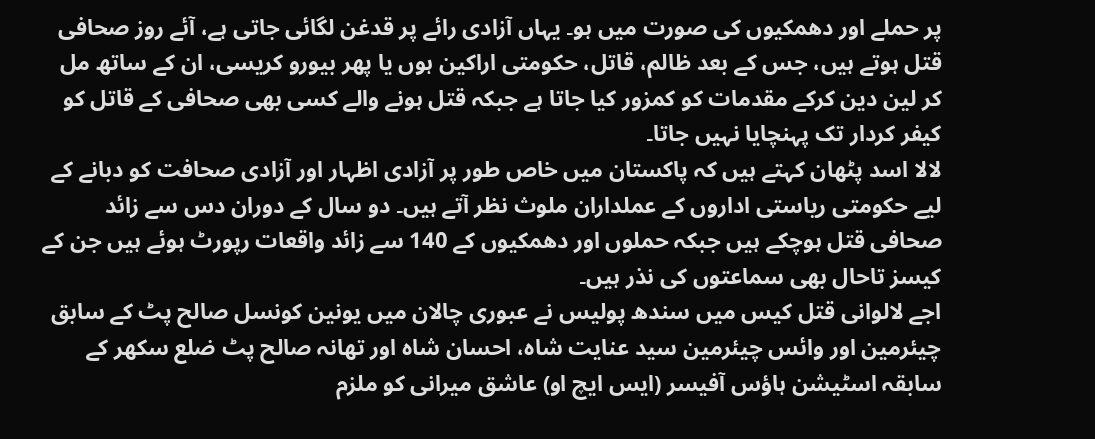پر حملے اور دھمکیوں کی صورت میں ہو۔ یہاں آزادی رائے پر قدغن لگائی جاتی ہے، آئے روز صحافی قتل ہوتے ہیں، جس کے بعد ظالم، قاتل، حکومتی اراکین ہوں یا پھر بیورو کریسی، ان کے ساتھ مل کر لین دین کرکے مقدمات کو کمزور کیا جاتا ہے جبکہ قتل ہونے والے کسی بھی صحافی کے قاتل کو کیفر کردار تک پہنچایا نہیں جاتا۔
لالا اسد پٹھان کہتے ہیں کہ پاکستان میں خاص طور پر آزادی اظہار اور آزادی صحافت کو دبانے کے لیے حکومتی ریاستی اداروں کے عملداران ملوث نظر آتے ہیں۔ دو سال کے دوران دس سے زائد صحافی قتل ہوچکے ہیں جبکہ حملوں اور دھمکیوں کے 140 سے زائد واقعات رپورٹ ہوئے ہیں جن کے کیسز تاحال بھی سماعتوں کی نذر ہیں۔
اجے لالوانی قتل کیس میں سندھ پولیس نے عبوری چالان میں یونین کونسل صالح پٹ کے سابق چیئرمین اور وائس چیئرمین سید عنایت شاہ، احسان شاہ اور تھانہ صالح پٹ ضلع سکھر کے سابقہ اسٹیشن ہاؤس آفیسر (ایس ایچ او) عاشق میرانی کو ملزم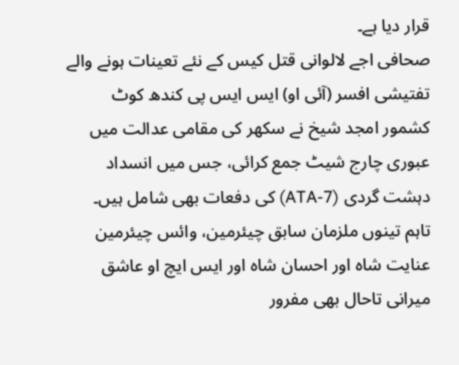قرار دیا ہے۔
صحافی اجے لالوانی قتل کیس کے نئے تعینات ہونے والے تفتیشی افسر (آئی او) ایس ایس پی کندھ کوٹ کشمور امجد شیخ نے سکھر کی مقامی عدالت میں عبوری چارج شیٹ جمع کرائی، جس میں انسداد دہشت گردی (7-ATA) کی دفعات بھی شامل ہیں۔ تاہم تینوں ملزمان سابق چیئرمین، وائس چیئرمین عنایت شاہ اور احسان شاہ اور ایس ایچ او عاشق میرانی تاحال بھی مفرور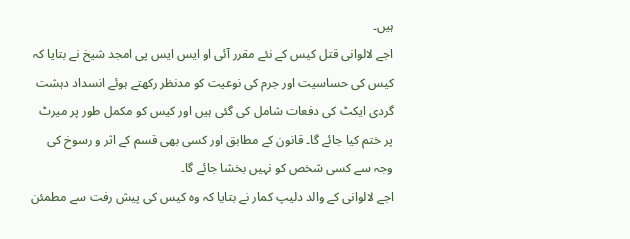ہیں۔
اجے لالوانی قتل کیس کے نئے مقرر آئی او ایس ایس پی امجد شیخ نے بتایا کہ کیس کی حساسیت اور جرم کی نوعیت کو مدنظر رکھتے ہوئے انسداد دہشت گردی ایکٹ کی دفعات شامل کی گئی ہیں اور کیس کو مکمل طور پر میرٹ پر ختم کیا جائے گا۔ قانون کے مطابق اور کسی بھی قسم کے اثر و رسوخ کی وجہ سے کسی شخص کو نہیں بخشا جائے گا۔
اجے لالوانی کے والد دلیپ کمار نے بتایا کہ وہ کیس کی پیش رفت سے مطمئن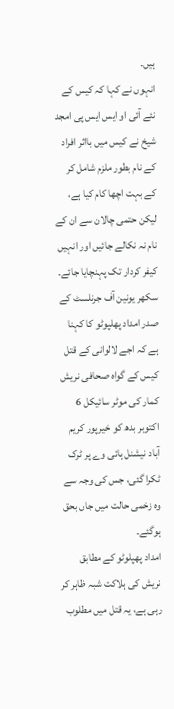ہیں۔
انہوں نے کہا کہ کیس کے نئے آئی او ایس ایس پی امجد شیخ نے کیس میں بااثر افراد کے نام بطور ملزم شامل کر کے بہت اچھا کام کیا ہے، لیکن حتمی چالان سے ان کے نام نہ نکالے جائیں اور انہیں کیفر کردار تک پہنچایا جائے۔
سکھر یونین آف جرنلسٹ کے صدر امداد پھلپوٹو کا کہنا ہے کہ اجے لالوانی کے قتل کیس کے گواہ صحافی نریش کمار کی موٹر سائیکل 6 اکتوبر بدھ کو خیرپور کریم آباد نیشنل ہائی وے پر ٹرک ٹکرا گئی، جس کی وجہ سے وہ زخمی حالت میں جاں بحق ہوگئے۔
امداد پھپلوٹو کے مطابق نریش کی ہلاکت شبہ ظاہر کر رہی ہے، یہ قتل میں مطلوب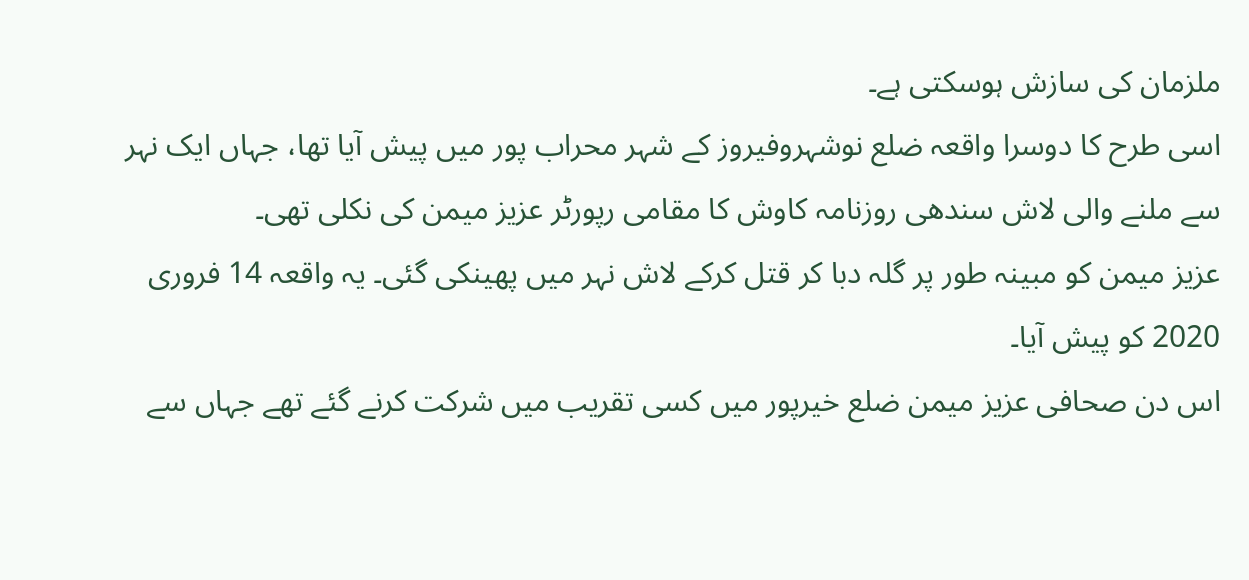ملزمان کی سازش ہوسکتی ہے۔
اسی طرح کا دوسرا واقعہ ضلع نوشہروفیروز کے شہر محراب پور میں پیش آیا تھا، جہاں ایک نہر سے ملنے والی لاش سندھی روزنامہ کاوش کا مقامی رپورٹر عزیز میمن کی نکلی تھی۔
عزیز میمن کو مبینہ طور پر گلہ دبا کر قتل کرکے لاش نہر میں پھینکی گئی۔ یہ واقعہ 14 فروری 2020 کو پیش آیا۔
اس دن صحافی عزیز میمن ضلع خیرپور میں کسی تقریب میں شرکت کرنے گئے تھے جہاں سے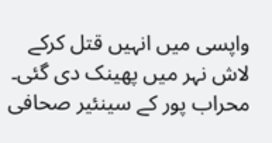واپسی میں انہیں قتل کرکے لاش نہر میں پھینک دی گئی۔
محراب پور کے سینئیر صحافی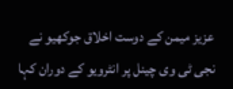عزیز میمن کے دوست اخلاق جوکھیو نے نجی ٹی وی چینل پر انٹرویو کے دوران کہا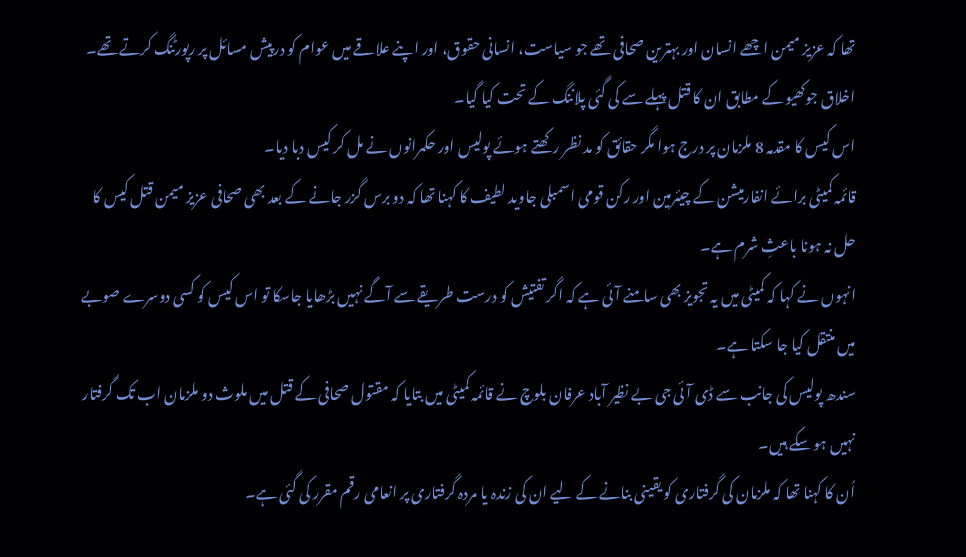تھا کہ عزیز میمن اچھے انسان اور بہترین صحافی تھے جو سیاست، انسانی حقوق، اور اپنے علاقے میں عوام کو درپیش مسائل پر رپورٹنگ کرتے تھے۔
اخلاق جوکھیو کے مطابق ان کا قتل پہلے سے کی گئی پلاننگ کے تحت کیا گیا۔
اس کیس کا مقدمہ 8 ملزمان پر درج ہوا مگر حقائق کو مد نظر رکھتے ہوئے پولیس اور حکمرانوں نے مل کر کیس دبا دیا۔
قائمہ کمیٹی برائے انفارمیشن کے چیئرمین اور رکن قومی اسمبلی جاوید لطیف کا کہنا تھا کہ دو برس گزر جانے کے بعد بھی صحافی عزیز میمن قتل کیس کا حل نہ ہونا باعثِ شرم ہے۔
انہوں نے کہا کہ کمیٹی میں یہ تجویز بھی سامنے آئی ہے کہ اگر تفتیش کو درست طریقے سے آگے نہیں بڑھایا جاسکا تو اس کیس کو کسی دوسرے صوبے میں منتقل کیا جا سکتا ہے۔
سندھ پولیس کی جانب سے ڈی آئی جی بے نظیر آباد عرفان بلوچ نے قائمہ کمیٹی میں بتایا کہ مقتول صحافی کے قتل میں ملوث دو ملزمان اب تک گرفتار نہیں ہو سکے ہیں۔
اُن کا کہنا تھا کہ ملزمان کی گرفتاری کو یقینی بنانے کے لیے ان کی زندہ یا مردہ گرفتاری پر انعامی رقم مقرر کی گئی ہے۔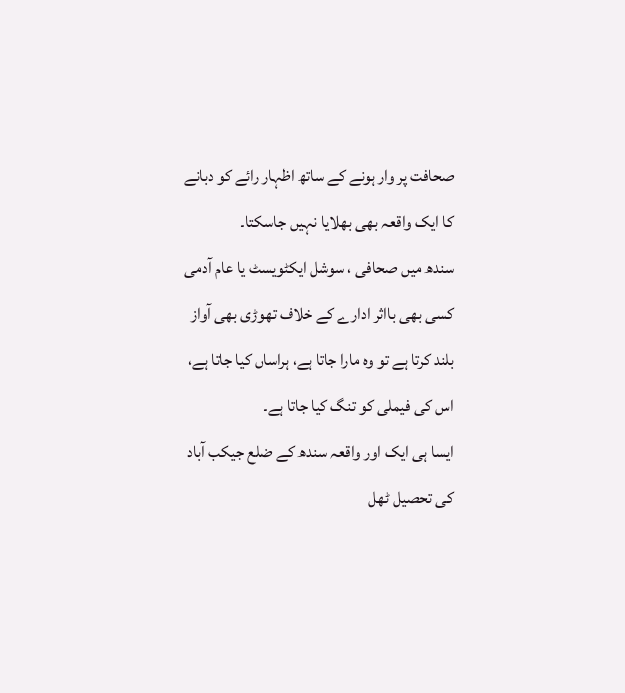صحافت پر وار ہونے کے ساتھ اظہار رائے کو دبانے کا ایک واقعہ بھی بھلایا نہیں جاسکتا۔
سندھ میں صحافی ، سوشل ایکٹویسٹ یا عام آدمی کسی بھی بااثر ادارے کے خلاف تھوڑی بھی آواز بلند کرتا ہے تو وہ مارا جاتا ہے، ہراساں کیا جاتا ہے، اس کی فیملی کو تنگ کیا جاتا ہے۔
ایسا ہی ایک اور واقعہ سندھ کے ضلع جیکب آباد کی تحصیل ٹھل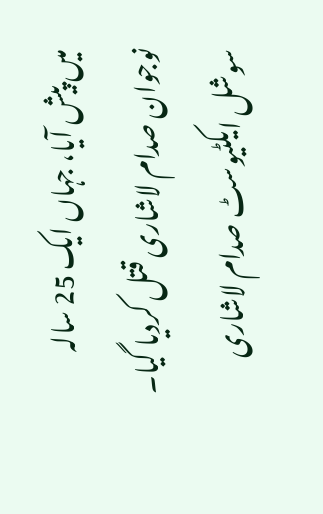میں پیش آیا، جہاں ایک 25 سالہ نوجوان صدام لاشاری قتل کردیا گیا۔
سوشل ایکٹیوسٹ صدام لاشاری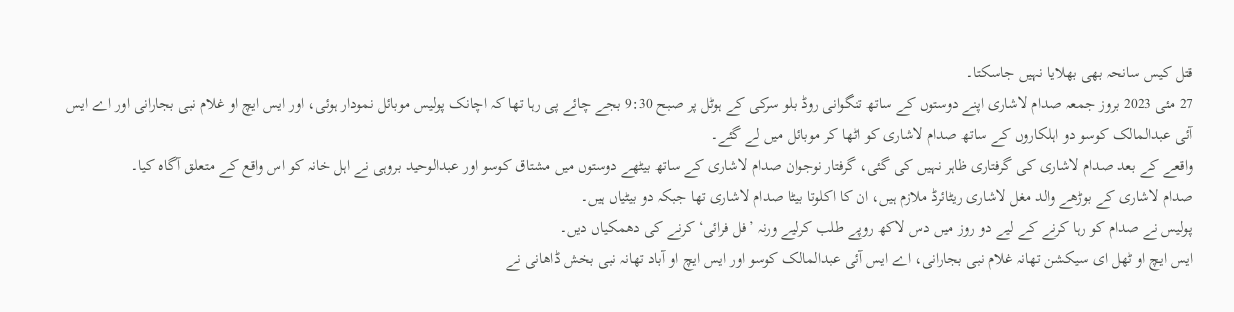قتل کیس سانحہ بھی بھلایا نہیں جاسکتا۔
27 مئی 2023 بروز جمعہ صدام لاشاری اپنے دوستوں کے ساتھ تنگوانی روڈ بلو سرکی کے ہوٹل پر صبح 9:30 بجے چائے پی رہا تھا کہ اچانک پولیس موبائل نمودار ہوئی، اور ایس ایچ او غلام نبی بجارانی اور اے ایس آئی عبدالمالک کوسو دو اہلکاروں کے ساتھ صدام لاشاری کو اٹھا کر موبائل میں لے گئے۔
واقعے کے بعد صدام لاشاری کی گرفتاری ظاہر نہیں کی گئی، گرفتار نوجوان صدام لاشاری کے ساتھ بیٹھے دوستوں میں مشتاق کوسو اور عبدالوحید بروہی نے اہل خانہ کو اس واقع کے متعلق آگاہ کیا۔
صدام لاشاری کے بوڑھے والد مغل لاشاری ریٹائرڈ ملازم ہیں، ان کا اکلوتا بیٹا صدام لاشاری تھا جبکہ دو بیٹیاں ہیں۔
پولیس نے صدام کو رہا کرنے کے لیے دو روز میں دس لاکھ روپے طلب کرلیے ورنہ ’فل فرائی‘ کرنے کی دھمکیاں دیں۔
ایس ایچ او ٹھل ای سیکشن تھانہ غلام نبی بجارانی، اے ایس آئی عبدالمالک کوسو اور ایس ایچ او آباد تھانہ نبی بخش ڈاھانی نے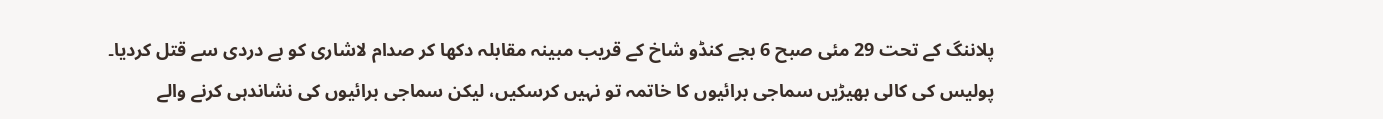پلاننگ کے تحت 29 مئی صبح 6 بجے کنڈو شاخ کے قریب مبینہ مقابلہ دکھا کر صدام لاشاری کو بے دردی سے قتل کردیا۔
پولیس کی کالی بھیڑیں سماجی برائیوں کا خاتمہ تو نہیں کرسکیں، لیکن سماجی برائیوں کی نشاندہی کرنے والے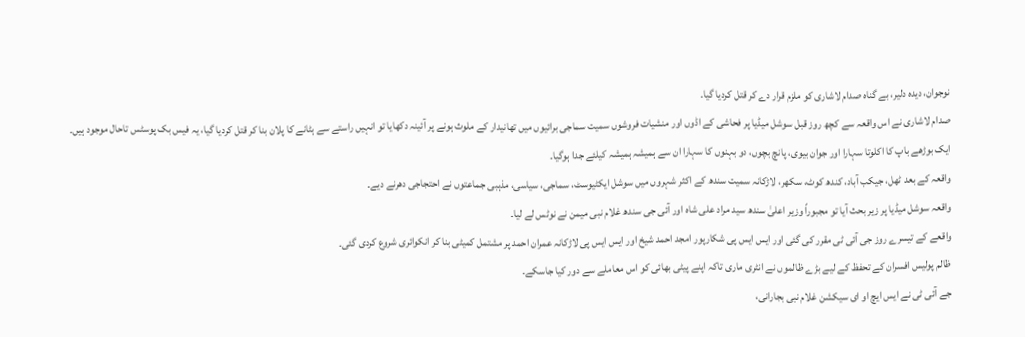نوجوان، دیدہ دلیر، بے گناہ صدام لاشاری کو ملزم قرار دے کر قتل کردیا گیا۔
صدام لاشاری نے اس واقعہ سے کچھ روز قبل سوشل میڈیا پر فحاشی کے اڈوں اور منشیات فروشوں سمیت سماجی برائیوں میں تھانیدار کے ملوث ہونے پر آئینہ دکھایا تو انہیں راستے سے ہٹانے کا پلان بنا کر قتل کردیا گیا، یہ فیس بک پوسٹس تاحال موجود ہیں۔
ایک بوڑھے باپ کا اکلوتا سہارا اور جوان بیوی، پانچ بچوں، دو بہنوں کا سہارا ان سے ہمیشہ ہمیشہ کیلئے جدا ہوگیا۔
واقعہ کے بعد ٹھل، جیکب آباد، کندھ کوٹ، سکھر، لاڑکانہ سمیت سندھ کے اکثر شہروں میں سوشل ایکٹیوسٹ، سماجی، سیاسی، مذہبی جماعتوں نے احتجاجی دھرنے دیے۔
واقعہ سوشل میڈیا پر زیر بحث آیا تو مجبوراً وزیر اعلیٰ سندھ سید مراد علی شاہ اور آئی جی سندھ غلام نبی میمن نے نوٹس لے لیا۔
واقعے کے تیسرے روز جی آئی ٹی مقرر کی گئی اور ایس ایس پی شکارپور امجد احمد شیخ اور ایس ایس پی لاڑکانہ عمران احمد پر مشتمل کمیٹی بنا کر انکوائری شروع کردی گئی۔
ظالم پولیس افسران کے تحفظ کے لیے بڑے ظالموں نے انٹری ماری تاکہ اپنے پیٹی بھائی کو اس معاملے سے دور کیا جاسکے۔
جے آئی ٹی نے ایس ایچ او ای سیکشن غلام نبی بجارانی،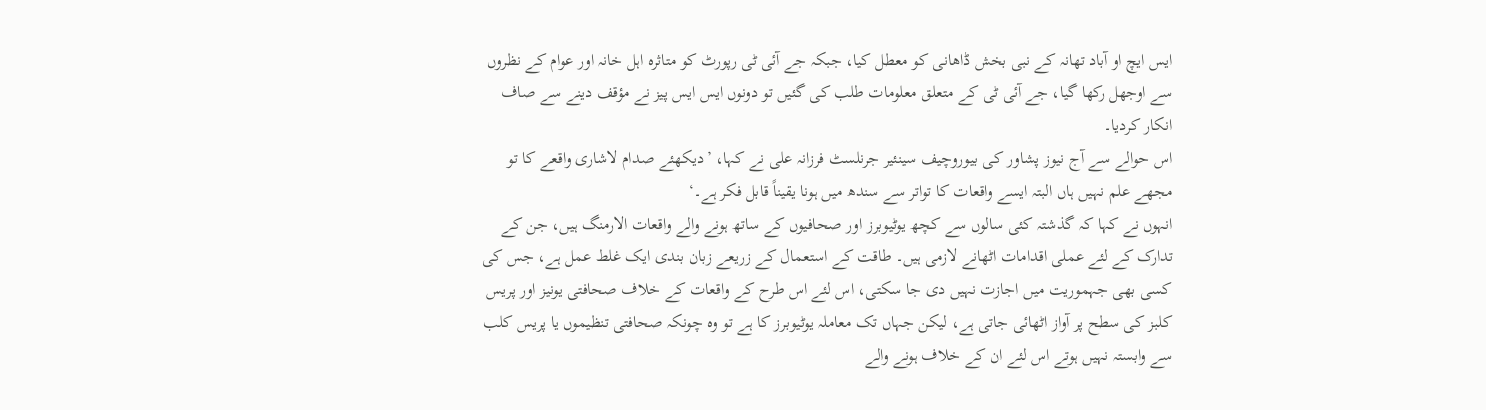ایس ایچ او آباد تھانہ کے نبی بخش ڈاھانی کو معطل کیا، جبکہ جے آئی ٹی رپورٹ کو متاثرہ اہل خانہ اور عوام کے نظروں سے اوجھل رکھا گیا، جے آئی ٹی کے متعلق معلومات طلب کی گئیں تو دونوں ایس ایس پیز نے مؤقف دینے سے صاف انکار کردیا۔
اس حوالے سے آج نیوز پشاور کی بیوروچیف سینئیر جرنلسٹ فرزانہ علی نے کہا، ’دیکھئے صدام لاشاری واقعے کا تو مجھے علم نہیں ہاں البتہ ایسے واقعات کا تواتر سے سندھ میں ہونا یقیناً قابل فکر ہے۔‘
انہوں نے کہا کہ گذشتہ کئی سالوں سے کچھ یوٹیوبرز اور صحافیوں کے ساتھ ہونے والے واقعات الارمنگ ہیں، جن کے تدارک کے لئے عملی اقدامات اٹھانے لازمی ہیں۔ طاقت کے استعمال کے زریعے زبان بندی ایک غلط عمل ہے، جس کی کسی بھی جہموریت میں اجازت نہیں دی جا سکتی، اس لئے اس طرح کے واقعات کے خلاف صحافتی یونیز اور پریس کلبز کی سطح پر آواز اٹھائی جاتی ہے، لیکن جہاں تک معاملہ یوٹیوبرز کا ہے تو وہ چونکہ صحافتی تنظیموں یا پریس کلب سے وابستہ نہیں ہوتے اس لئے ان کے خلاف ہونے والے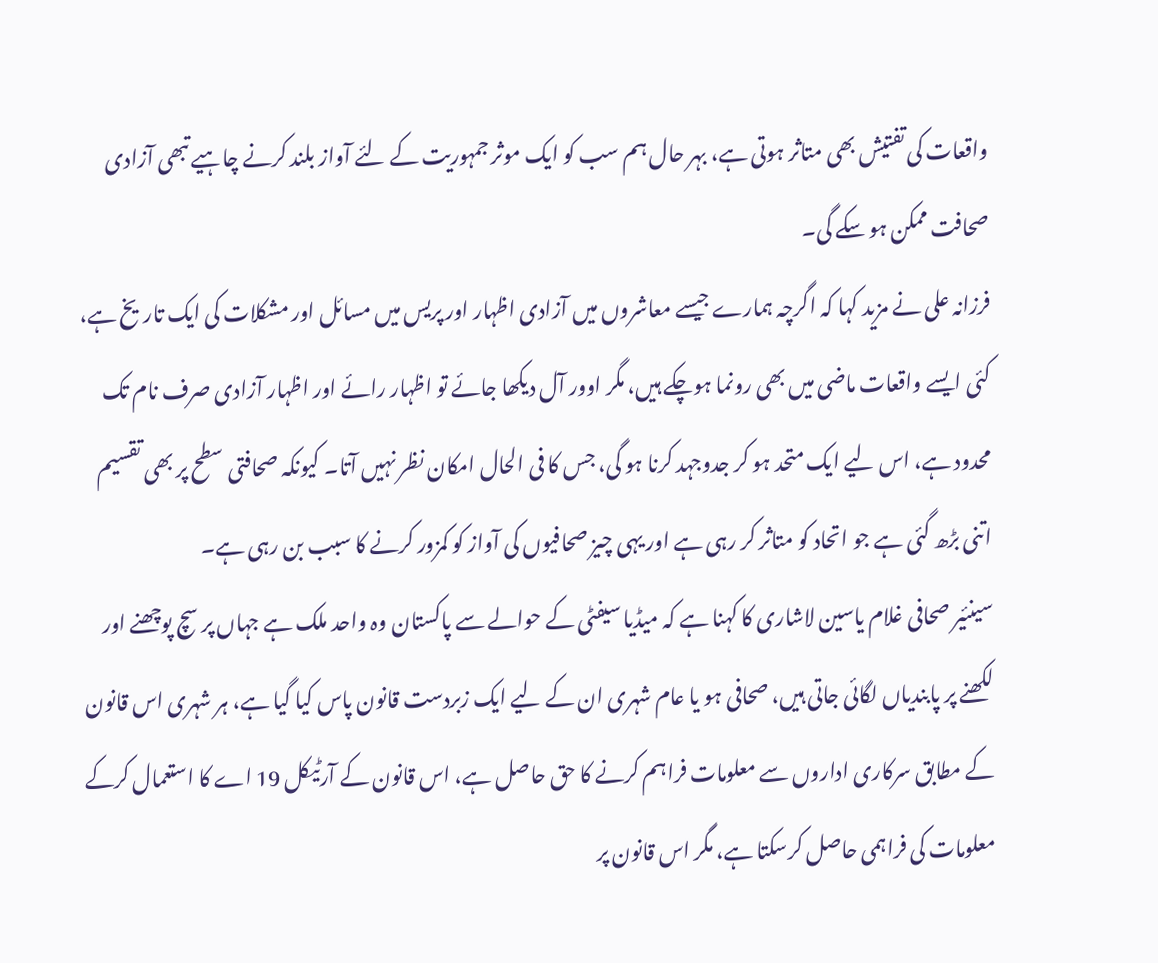واقعات کی تفتیش بھی متاثر ہوتی ہے، بہر حال ہم سب کو ایک موثر جمہوریت کے لئے آواز بلند کرنے چاہیے تبھی آزادی صحافت ممکن ہو سکے گی۔
فرزانہ علی نے مزید کہا کہ اگرچہ ہمارے جیسے معاشروں میں آزادی اظہار اور پریس میں مسائل اور مشکلات کی ایک تاریخ ہے، کئی ایسے واقعات ماضی میں بھی رونما ہوچکے ہیں، مگر اوور آل دیکھا جائے تو اظہار رائے اور اظہار آزادی صرف نام تک محدود ہے، اس لیے ایک متحد ہو کر جدوجہد کرنا ہو گی، جس کا فی الحال امکان نظر نہیں آتا۔ کیونکہ صحافتی سطح پر بھی تقسیم اتنی بڑھ گئی ہے جو اتحاد کو متاثر کر رہی ہے اور یہی چیز صحافیوں کی آواز کو کمزور کرنے کا سبب بن رہی ہے۔
سینئیر صحافی غلام یاسین لاشاری کا کہنا ہے کہ میڈیا سیفٹی کے حوالے سے پاکستان وہ واحد ملک ہے جہاں پر سچ پوچھنے اور لکھنے پر پابندیاں لگائی جاتی ہیں، صحافی ہو یا عام شہری ان کے لیے ایک زبردست قانون پاس کیا گیا ہے، ہر شہری اس قانون کے مطابق سرکاری اداروں سے معلومات فراہم کرنے کا حق حاصل ہے، اس قانون کے آرٹیکل 19 اے کا استعمال کرکے معلومات کی فراہمی حاصل کرسکتا ہے، مگر اس قانون پر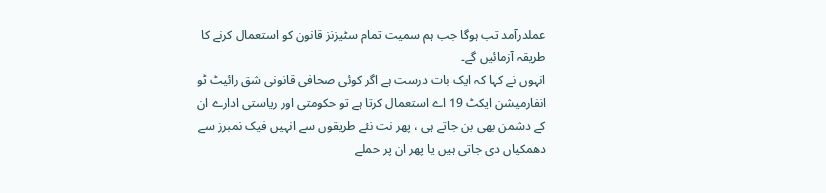عملدرآمد تب ہوگا جب ہم سمیت تمام سٹیزنز قانون کو استعمال کرنے کا طریقہ آزمائیں گے۔
انہوں نے کہا کہ ایک بات درست ہے اگر کوئی صحافی قانونی شق رائیٹ ٹو انفارمیشن ایکٹ 19 اے استعمال کرتا ہے تو حکومتی اور ریاستی ادارے ان کے دشمن بھی بن جاتے ہی ، پھر نت نئے طریقوں سے انہیں فیک نمبرز سے دھمکیاں دی جاتی ہیں یا پھر ان پر حملے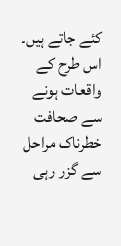کئے جاتے ہیں۔ اس طرح کے واقعات ہونے سے صحافت خطرناک مراحل سے گزر رہی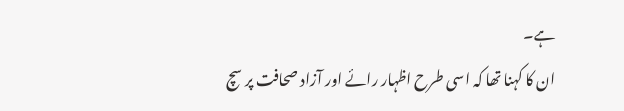ہے۔
ان کا کہنا تھا کہ اسی طرح اظہار رائے اور آزاد صحافت پر سچ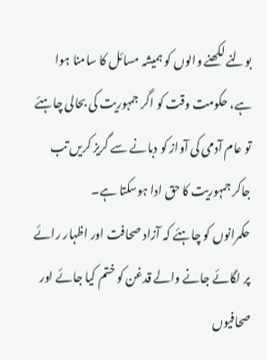بولنے لکھنے والوں کو ہمیشہ مسائل کا سامنا ہوا ہے، حکومت وقت کو اگر جمہوریت کی بحالی چاہئے تو عام آدمی کی آواز کو دبانے سے گریز کریں تب جاکر جمہوریت کا حق ادا ہوسکتا ہے۔
حکمرانوں کو چاہئے کہ آزاد صحافت اور اظہار رائے پر لگائے جانے والے قدغن کو ختم کیا جائے اور صحافیوں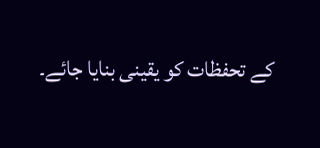کے تحفظات کو یقینی بنایا جائے۔